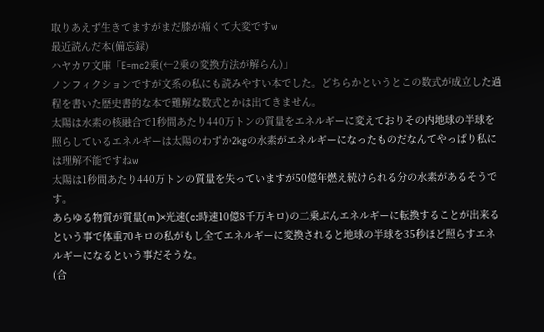取りあえず生きてますがまだ膝が痛くて大変ですw
最近読んだ本(備忘録)
ハヤカワ文庫「E=mc2乗(←2乗の変換方法が解らん)」
ノンフィクションですが文系の私にも読みやすい本でした。どちらかというとこの数式が成立した過程を書いた歴史書的な本で難解な数式とかは出てきません。
太陽は水素の核融合で1秒間あたり440万トンの質量をエネルギーに変えておりその内地球の半球を照らしているエネルギーは太陽のわずか2kgの水素がエネルギーになったものだなんてやっぱり私には理解不能ですねw
太陽は1秒間あたり440万トンの質量を失っていますが50億年燃え続けられる分の水素があるそうです。
あらゆる物質が質量(m)×光速(c:時速10億8千万キロ)の二乗ぶんエネルギーに転換することが出来るという事で体重70キロの私がもし全てエネルギーに変換されると地球の半球を35秒ほど照らすエネルギーになるという事だそうな。
(合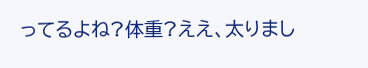ってるよね?体重?ええ、太りまし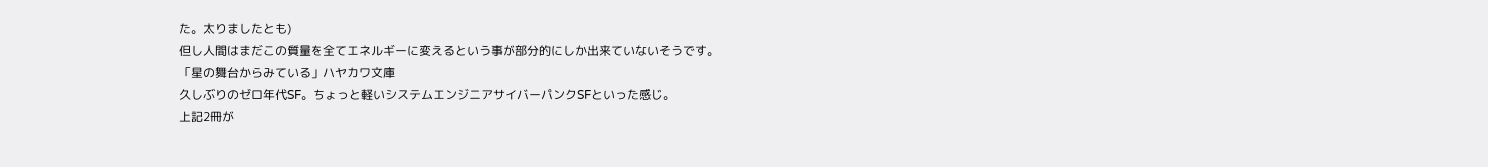た。太りましたとも)
但し人間はまだこの質量を全てエネルギーに変えるという事が部分的にしか出来ていないそうです。
「星の舞台からみている」ハヤカワ文庫
久しぶりのゼロ年代SF。ちょっと軽いシステムエンジニアサイバーパンクSFといった感じ。
上記2冊が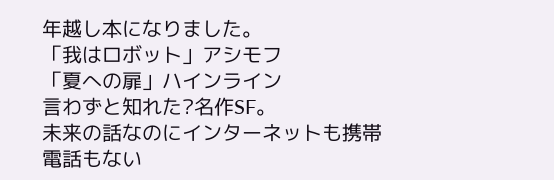年越し本になりました。
「我はロボット」アシモフ
「夏への扉」ハインライン
言わずと知れた?名作SF。
未来の話なのにインターネットも携帯電話もない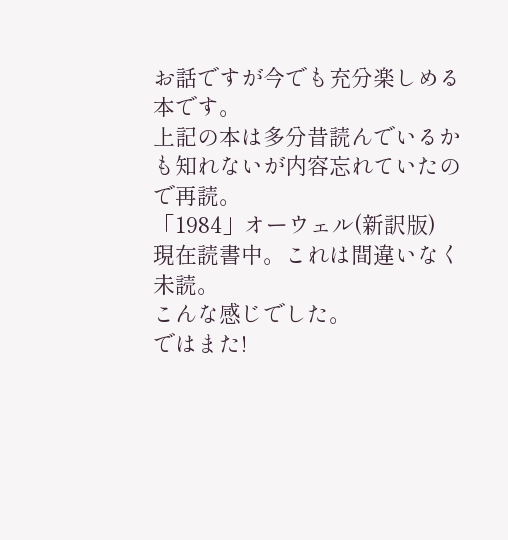お話ですが今でも充分楽しめる本です。
上記の本は多分昔読んでいるかも知れないが内容忘れていたので再読。
「1984」オーウェル(新訳版)
現在読書中。これは間違いなく未読。
こんな感じでした。
ではまた!